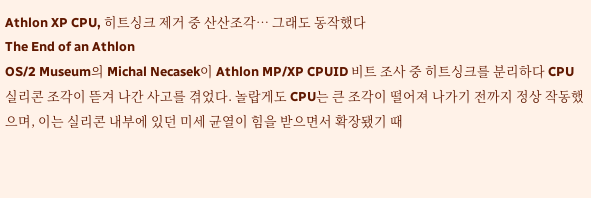Athlon XP CPU, 히트싱크 제거 중 산산조각… 그래도 동작했다
The End of an Athlon
OS/2 Museum의 Michal Necasek이 Athlon MP/XP CPUID 비트 조사 중 히트싱크를 분리하다 CPU 실리콘 조각이 뜯겨 나간 사고를 겪었다. 놀랍게도 CPU는 큰 조각이 떨어져 나가기 전까지 정상 작동했으며, 이는 실리콘 내부에 있던 미세 균열이 힘을 받으면서 확장됐기 때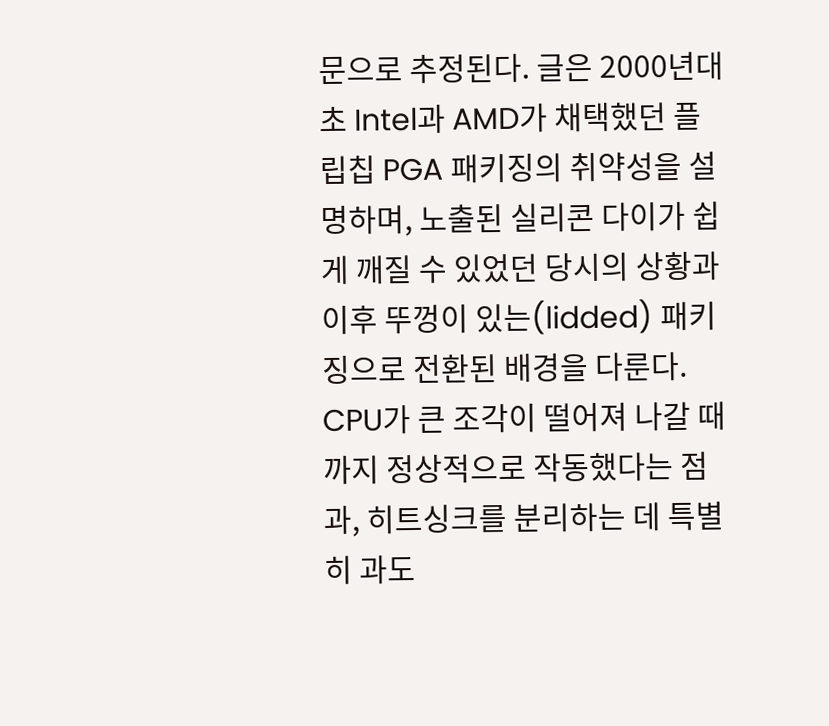문으로 추정된다. 글은 2000년대 초 Intel과 AMD가 채택했던 플립칩 PGA 패키징의 취약성을 설명하며, 노출된 실리콘 다이가 쉽게 깨질 수 있었던 당시의 상황과 이후 뚜껑이 있는(lidded) 패키징으로 전환된 배경을 다룬다.
CPU가 큰 조각이 떨어져 나갈 때까지 정상적으로 작동했다는 점과, 히트싱크를 분리하는 데 특별히 과도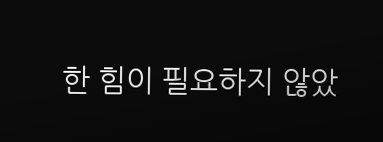한 힘이 필요하지 않았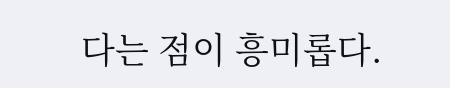다는 점이 흥미롭다.